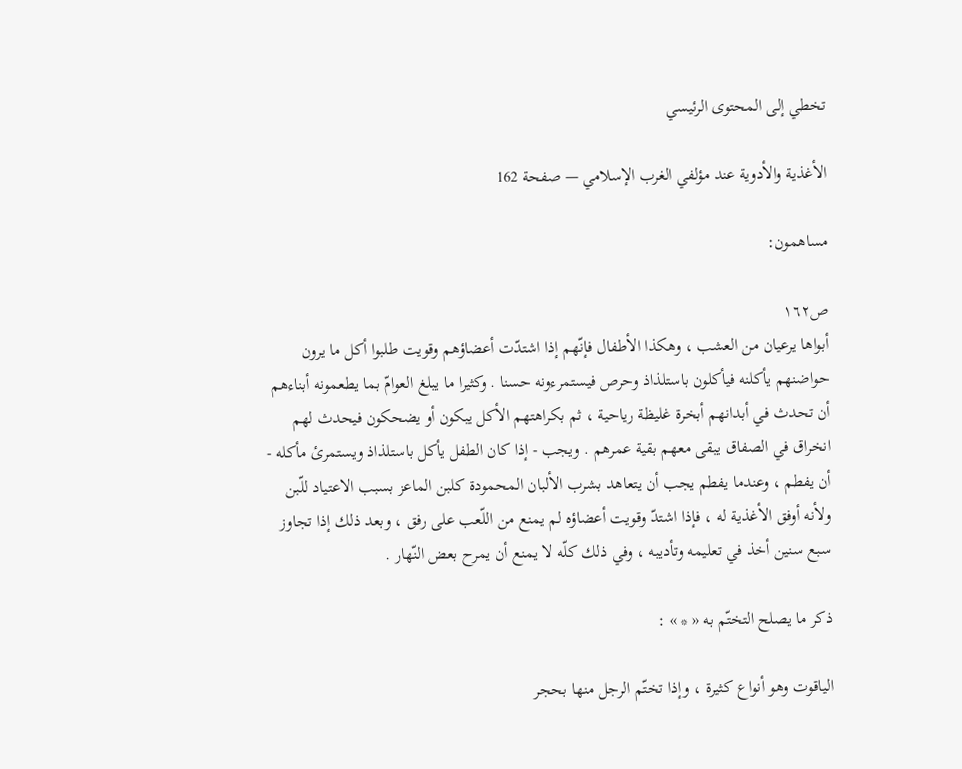تخطي إلى المحتوى الرئيسي

الأغذية والأدوية عند مؤلفي الغرب الإسلامي — صفحة 162

مساهمون:

ص١٦٢
أبواها يرعيان من العشب ، وهكذا الأطفال فإنّهم إذا اشتدّت أعضاؤهم وقويت طلبوا أكل ما يرون حواضنهم يأكلنه فيأكلون باستلذاذ وحرص فيستمرءونه حسنا . وكثيرا ما يبلغ العوامّ بما يطعمونه أبناءهم أن تحدث في أبدانهم أبخرة غليظة رياحية ، ثم بكراهتهم الأكل يبكون أو يضحكون فيحدث لهم انخراق في الصفاق يبقى معهم بقية عمرهم . ويجب - إذا كان الطفل يأكل باستلذاذ ويستمرئ مأكله - أن يفطم ، وعندما يفطم يجب أن يتعاهد بشرب الألبان المحمودة كلبن الماعز بسبب الاعتياد للّبن ولأنه أوفق الأغذية له ، فإذا اشتدّ وقويت أعضاؤه لم يمنع من اللّعب على رفق ، وبعد ذلك إذا تجاوز سبع سنين أخذ في تعليمه وتأديبه ، وفي ذلك كلّه لا يمنع أن يمرح بعض النّهار .

ذكر ما يصلح التختّم به « * » :

الياقوت وهو أنواع كثيرة ، وإذا تختّم الرجل منها بحجر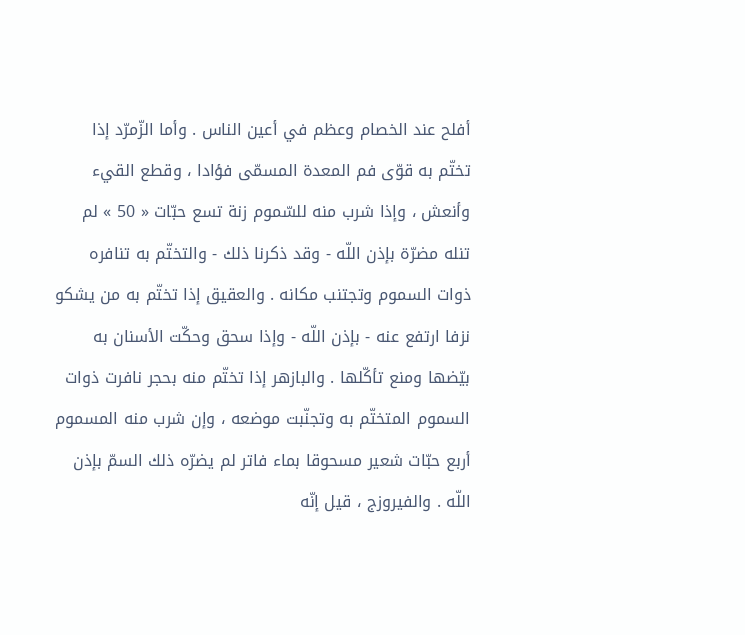أفلح عند الخصام وعظم في أعين الناس . وأما الزّمرّد إذا تختّم به قوّى فم المعدة المسمّى فؤادا ، وقطع القيء وأنعش ، وإذا شرب منه للسّموم زنة تسع حبّات « 50 » لم تنله مضرّة بإذن اللّه - وقد ذكرنا ذلك - والتختّم به تنافره ذوات السموم وتجتنب مكانه . والعقيق إذا تختّم به من يشكو نزفا ارتفع عنه - بإذن اللّه - وإذا سحق وحكّت الأسنان به بيّضها ومنع تأكّلها . والبازهر إذا تختّم منه بحجر نافرت ذوات السموم المتختّم به وتجنّبت موضعه ، وإن شرب منه المسموم أربع حبّات شعير مسحوقا بماء فاتر لم يضرّه ذلك السمّ بإذن اللّه . والفيروزج ، قيل إنّه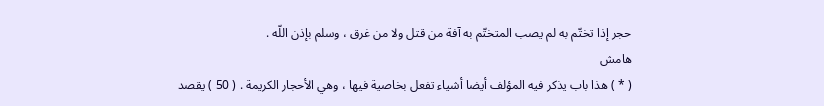حجر إذا تختّم به لم يصب المتختّم به آفة من قتل ولا من غرق ، وسلم بإذن اللّه .
هامش
( * ) هذا باب يذكر فيه المؤلف أيضا أشياء تفعل بخاصية فيها ، وهي الأحجار الكريمة . ( 50 ) يقصد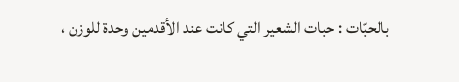بالحبّات : حبات الشعير التي كانت عند الأقدمين وحدة للوزن ،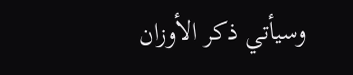وسيأتي ذكر الأوزان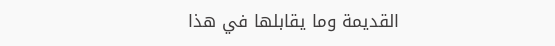القديمة وما يقابلها في هذا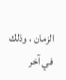الزمان ، وذلك في آخر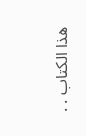هذا الكتاب . .